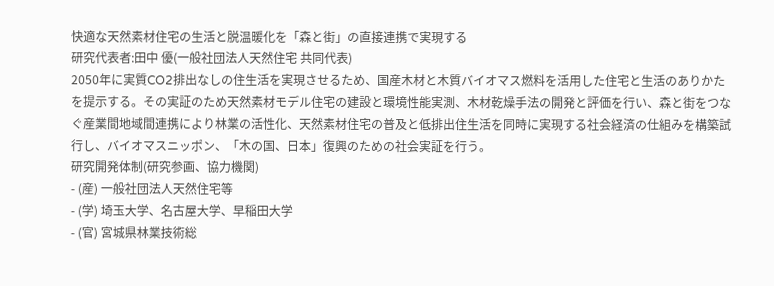快適な天然素材住宅の生活と脱温暖化を「森と街」の直接連携で実現する
研究代表者:田中 優(一般社団法人天然住宅 共同代表)
2050年に実質CO2排出なしの住生活を実現させるため、国産木材と木質バイオマス燃料を活用した住宅と生活のありかたを提示する。その実証のため天然素材モデル住宅の建設と環境性能実測、木材乾燥手法の開発と評価を行い、森と街をつなぐ産業間地域間連携により林業の活性化、天然素材住宅の普及と低排出住生活を同時に実現する社会経済の仕組みを構築試行し、バイオマスニッポン、「木の国、日本」復興のための社会実証を行う。
研究開発体制(研究参画、協力機関)
- (産) 一般社団法人天然住宅等
- (学) 埼玉大学、名古屋大学、早稲田大学
- (官) 宮城県林業技術総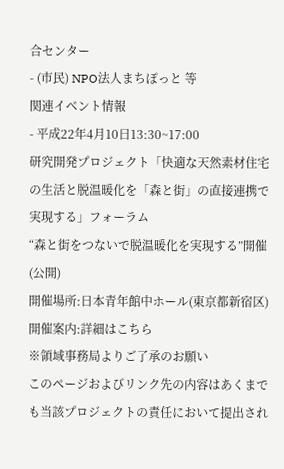合センター
- (市民) NPO法人まちぽっと 等
関連イベント情報
- 平成22年4月10日13:30~17:00
研究開発プロジェクト「快適な天然素材住宅の生活と脱温暖化を「森と街」の直接連携で実現する」フォーラム
“森と街をつないで脱温暖化を実現する”開催(公開)
開催場所:日本青年館中ホール(東京都新宿区)
開催案内:詳細はこちら
※領域事務局よりご了承のお願い
このページおよびリンク先の内容はあくまでも当該プロジェクトの責任において提出され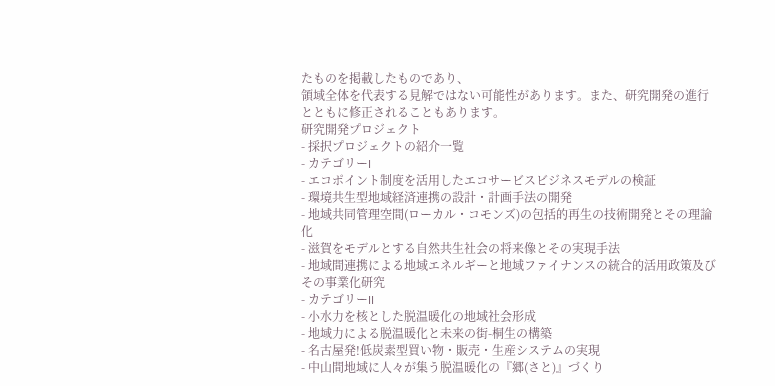たものを掲載したものであり、
領域全体を代表する見解ではない可能性があります。また、研究開発の進行とともに修正されることもあります。
研究開発プロジェクト
- 採択プロジェクトの紹介一覧
- カテゴリーI
- エコポイント制度を活用したエコサービスビジネスモデルの検証
- 環境共生型地域経済連携の設計・計画手法の開発
- 地域共同管理空間(ローカル・コモンズ)の包括的再生の技術開発とその理論化
- 滋賀をモデルとする自然共生社会の将来像とその実現手法
- 地域間連携による地域エネルギーと地域ファイナンスの統合的活用政策及びその事業化研究
- カテゴリーII
- 小水力を核とした脱温暖化の地域社会形成
- 地域力による脱温暖化と未来の街-桐生の構築
- 名古屋発!低炭素型買い物・販売・生産システムの実現
- 中山間地域に人々が集う脱温暖化の『郷(さと)』づくり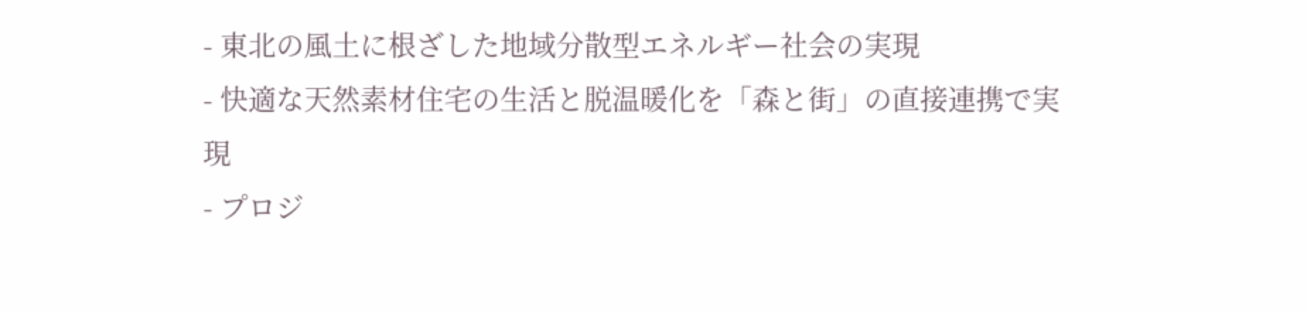- 東北の風土に根ざした地域分散型エネルギー社会の実現
- 快適な天然素材住宅の生活と脱温暖化を「森と街」の直接連携で実現
- プロジ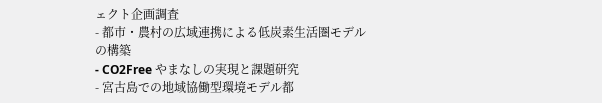ェクト企画調査
- 都市・農村の広域連携による低炭素生活圏モデルの構築
- CO2Free やまなしの実現と課題研究
- 宮古島での地域協働型環境モデル都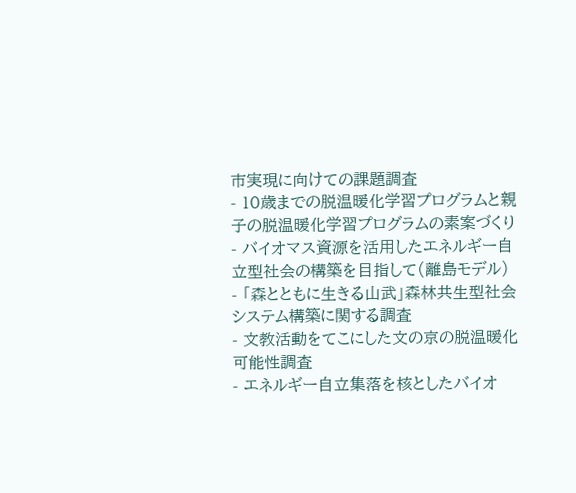市実現に向けての課題調査
- 10歳までの脱温暖化学習プログラムと親子の脱温暖化学習プログラムの素案づくり
- バイオマス資源を活用したエネルギー自立型社会の構築を目指して(離島モデル)
- 「森とともに生きる山武」森林共生型社会システム構築に関する調査
- 文教活動をてこにした文の京の脱温暖化可能性調査
- エネルギー自立集落を核としたバイオ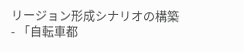リージョン形成シナリオの構築
- 「自転車都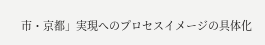市・京都」実現へのプロセスイメージの具体化